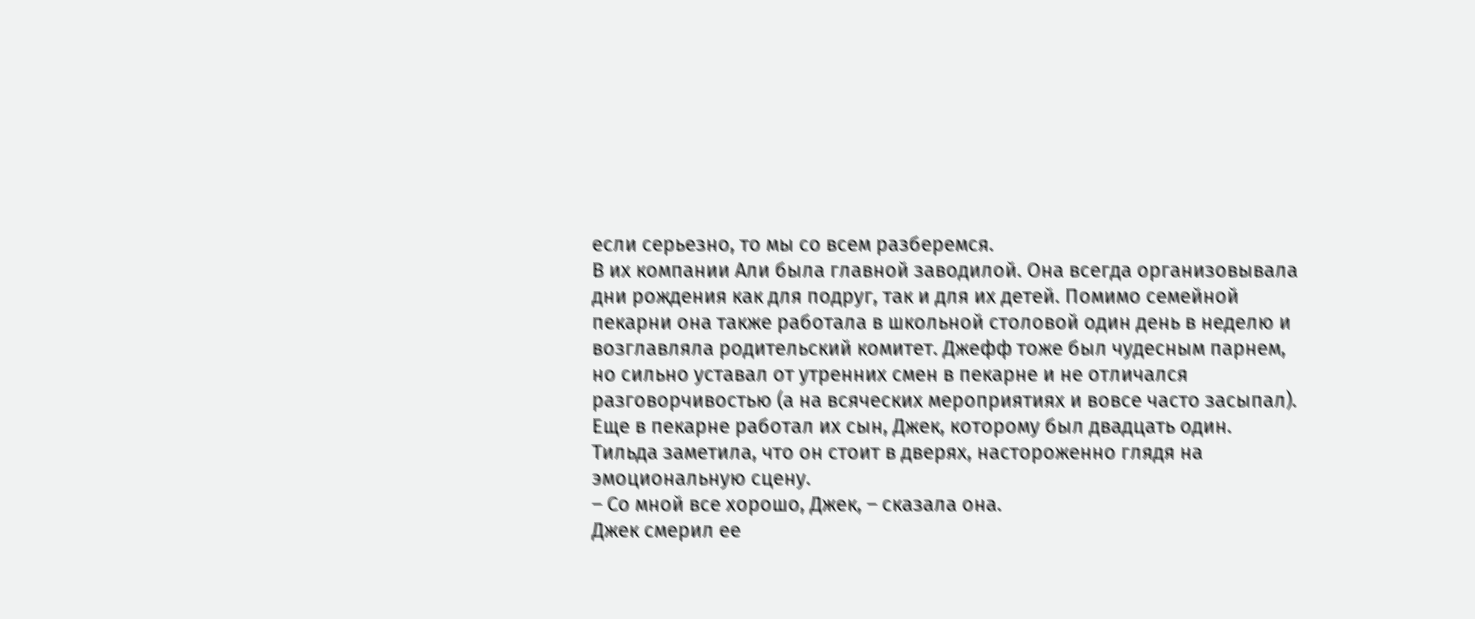если серьезно, то мы со всем разберемся.
В их компании Али была главной заводилой. Она всегда организовывала дни рождения как для подруг, так и для их детей. Помимо семейной пекарни она также работала в школьной столовой один день в неделю и возглавляла родительский комитет. Джефф тоже был чудесным парнем, но сильно уставал от утренних смен в пекарне и не отличался разговорчивостью (а на всяческих мероприятиях и вовсе часто засыпал). Еще в пекарне работал их сын, Джек, которому был двадцать один.
Тильда заметила, что он стоит в дверях, настороженно глядя на эмоциональную сцену.
– Со мной все хорошо, Джек, – сказала она.
Джек смерил ее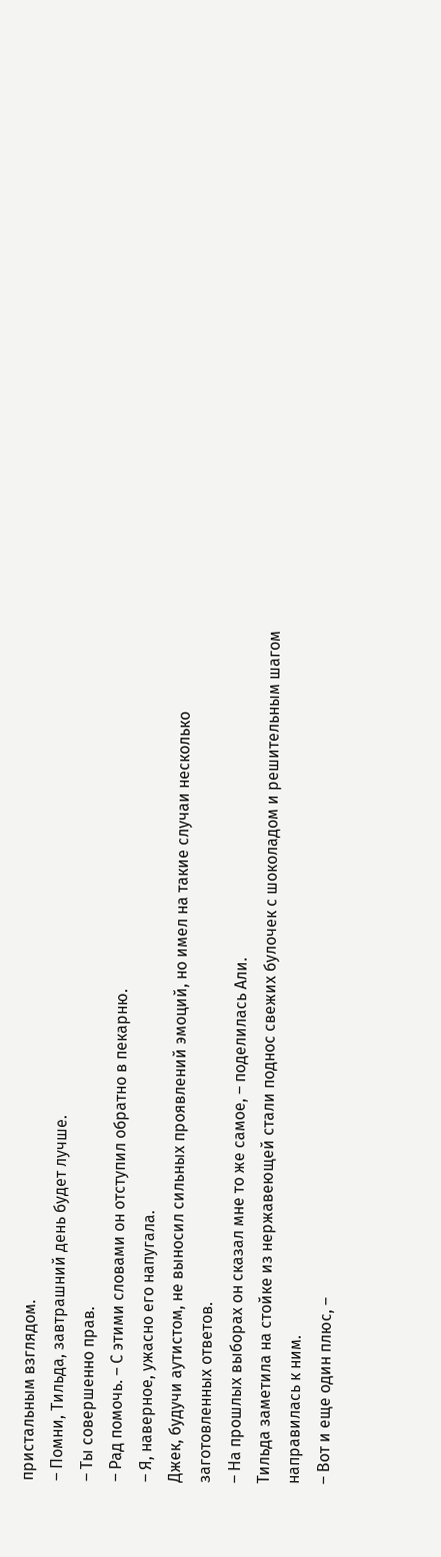пристальным взглядом.
– Помни, Тильда, завтрашний день будет лучше.
– Ты совершенно прав.
– Рад помочь. – С этими словами он отступил обратно в пекарню.
– Я, наверное, ужасно его напугала.
Джек, будучи аутистом, не выносил сильных проявлений эмоций, но имел на такие случаи несколько заготовленных ответов.
– На прошлых выборах он сказал мне то же самое, – поделилась Али.
Тильда заметила на стойке из нержавеющей стали поднос свежих булочек с шоколадом и решительным шагом направилась к ним.
– Вот и еще один плюс, –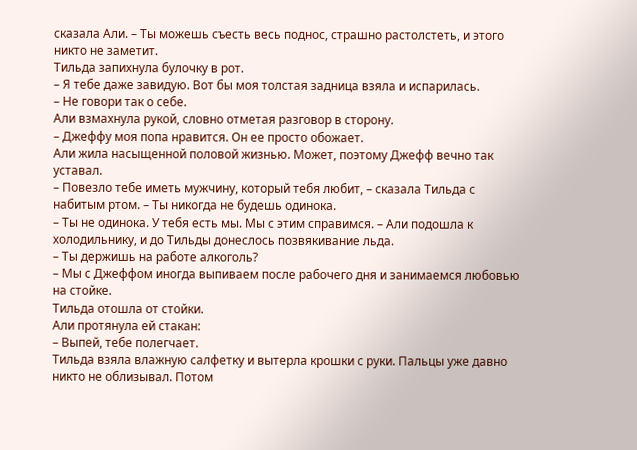сказала Али. – Ты можешь съесть весь поднос, страшно растолстеть, и этого никто не заметит.
Тильда запихнула булочку в рот.
– Я тебе даже завидую. Вот бы моя толстая задница взяла и испарилась.
– Не говори так о себе.
Али взмахнула рукой, словно отметая разговор в сторону.
– Джеффу моя попа нравится. Он ее просто обожает.
Али жила насыщенной половой жизнью. Может, поэтому Джефф вечно так уставал.
– Повезло тебе иметь мужчину, который тебя любит, – сказала Тильда с набитым ртом. – Ты никогда не будешь одинока.
– Ты не одинока. У тебя есть мы. Мы с этим справимся. – Али подошла к холодильнику, и до Тильды донеслось позвякивание льда.
– Ты держишь на работе алкоголь?
– Мы с Джеффом иногда выпиваем после рабочего дня и занимаемся любовью на стойке.
Тильда отошла от стойки.
Али протянула ей стакан:
– Выпей, тебе полегчает.
Тильда взяла влажную салфетку и вытерла крошки с руки. Пальцы уже давно никто не облизывал. Потом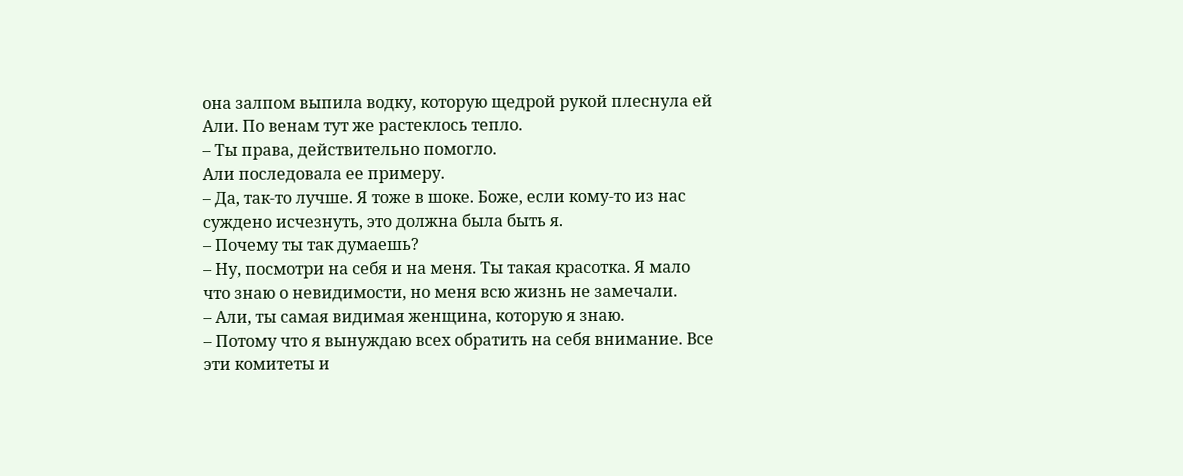она залпом выпила водку, которую щедрой рукой плеснула ей Али. По венам тут же растеклось тепло.
– Ты права, действительно помогло.
Али последовала ее примеру.
– Да, так-то лучше. Я тоже в шоке. Боже, если кому-то из нас суждено исчезнуть, это должна была быть я.
– Почему ты так думаешь?
– Ну, посмотри на себя и на меня. Ты такая красотка. Я мало что знаю о невидимости, но меня всю жизнь не замечали.
– Али, ты самая видимая женщина, которую я знаю.
– Потому что я вынуждаю всех обратить на себя внимание. Все эти комитеты и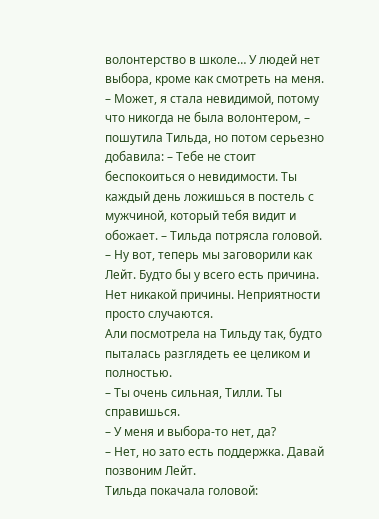волонтерство в школе… У людей нет выбора, кроме как смотреть на меня.
– Может, я стала невидимой, потому что никогда не была волонтером, – пошутила Тильда, но потом серьезно добавила: – Тебе не стоит беспокоиться о невидимости. Ты каждый день ложишься в постель с мужчиной, который тебя видит и обожает. – Тильда потрясла головой. – Ну вот, теперь мы заговорили как Лейт. Будто бы у всего есть причина. Нет никакой причины. Неприятности просто случаются.
Али посмотрела на Тильду так, будто пыталась разглядеть ее целиком и полностью.
– Ты очень сильная, Тилли. Ты справишься.
– У меня и выбора-то нет, да?
– Нет, но зато есть поддержка. Давай позвоним Лейт.
Тильда покачала головой: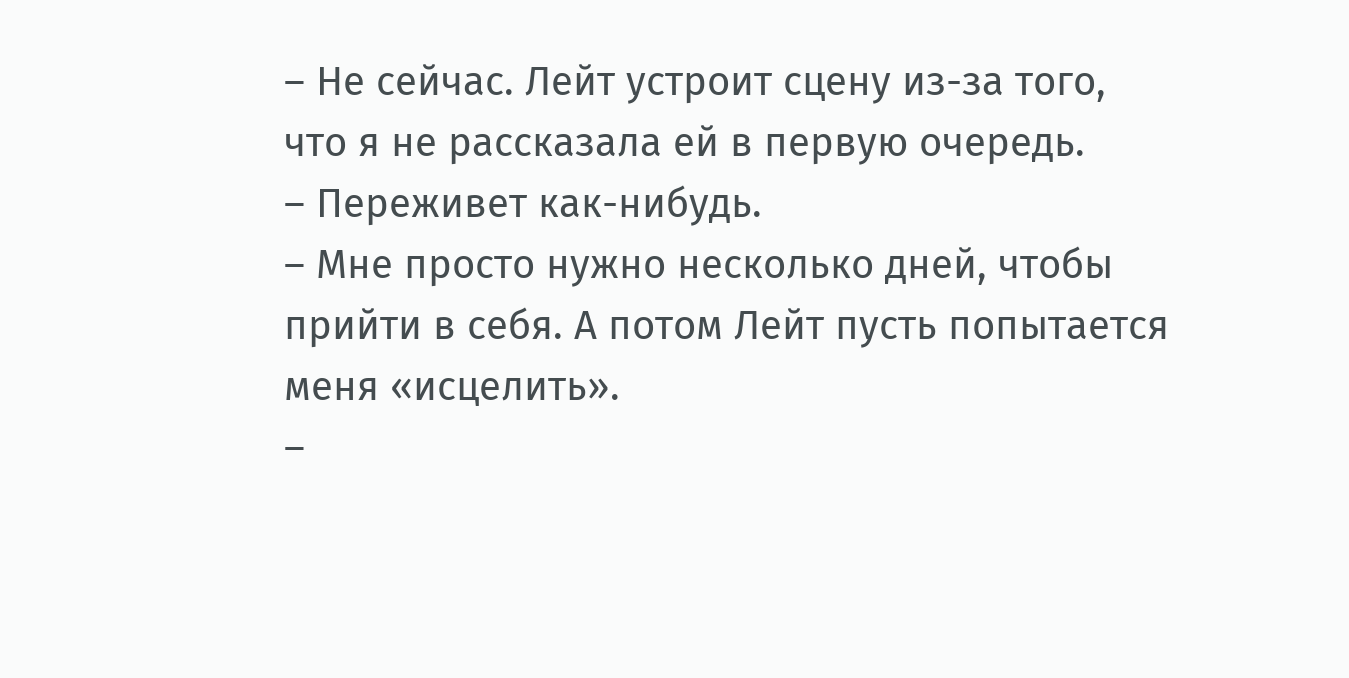– Не сейчас. Лейт устроит сцену из-за того, что я не рассказала ей в первую очередь.
– Переживет как-нибудь.
– Мне просто нужно несколько дней, чтобы прийти в себя. А потом Лейт пусть попытается меня «исцелить».
–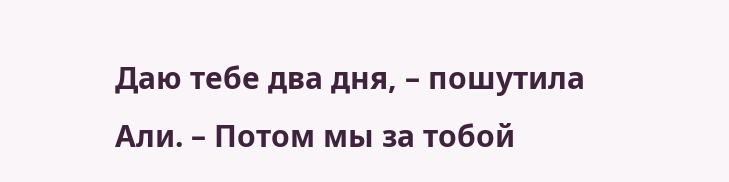Даю тебе два дня, – пошутила Али. – Потом мы за тобой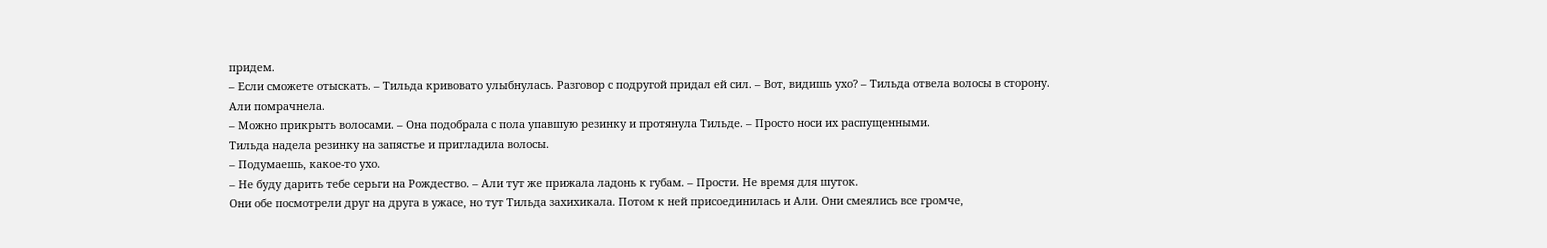придем.
– Если сможете отыскать. – Тильда кривовато улыбнулась. Разговор с подругой придал ей сил. – Вот, видишь ухо? – Тильда отвела волосы в сторону.
Али помрачнела.
– Можно прикрыть волосами. – Она подобрала с пола упавшую резинку и протянула Тильде. – Просто носи их распущенными.
Тильда надела резинку на запястье и пригладила волосы.
– Подумаешь, какое-то ухо.
– Не буду дарить тебе серьги на Рождество. – Али тут же прижала ладонь к губам. – Прости. Не время для шуток.
Они обе посмотрели друг на друга в ужасе, но тут Тильда захихикала. Потом к ней присоединилась и Али. Они смеялись все громче,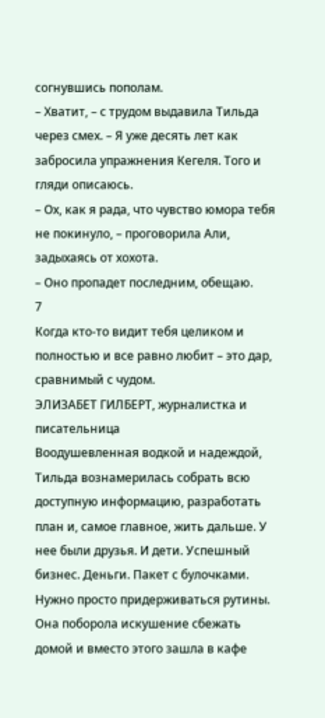согнувшись пополам.
– Хватит, – с трудом выдавила Тильда через смех. – Я уже десять лет как забросила упражнения Кегеля. Того и гляди описаюсь.
– Ох, как я рада, что чувство юмора тебя не покинуло, – проговорила Али, задыхаясь от хохота.
– Оно пропадет последним, обещаю.
7
Когда кто-то видит тебя целиком и полностью и все равно любит – это дар, сравнимый с чудом.
ЭЛИЗАБЕТ ГИЛБЕРТ, журналистка и писательница
Воодушевленная водкой и надеждой, Тильда вознамерилась собрать всю доступную информацию, разработать план и, самое главное, жить дальше. У нее были друзья. И дети. Успешный бизнес. Деньги. Пакет с булочками. Нужно просто придерживаться рутины. Она поборола искушение сбежать домой и вместо этого зашла в кафе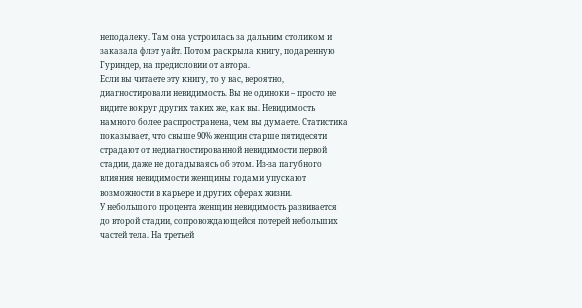неподалеку. Там она устроилась за дальним столиком и заказала флэт уайт. Потом раскрыла книгу, подаренную Гуриндер, на предисловии от автора.
Если вы читаете эту книгу, то у вас, вероятно, диагностировали невидимость. Вы не одиноки – просто не видите вокруг других таких же, как вы. Невидимость намного более распространена, чем вы думаете. Статистика показывает, что свыше 90% женщин старше пятидесяти страдают от недиагностированной невидимости первой стадии, даже не догадываясь об этом. Из-за пагубного влияния невидимости женщины годами упускают возможности в карьере и других сферах жизни.
У небольшого процента женщин невидимость развивается до второй стадии, сопровождающейся потерей небольших частей тела. На третьей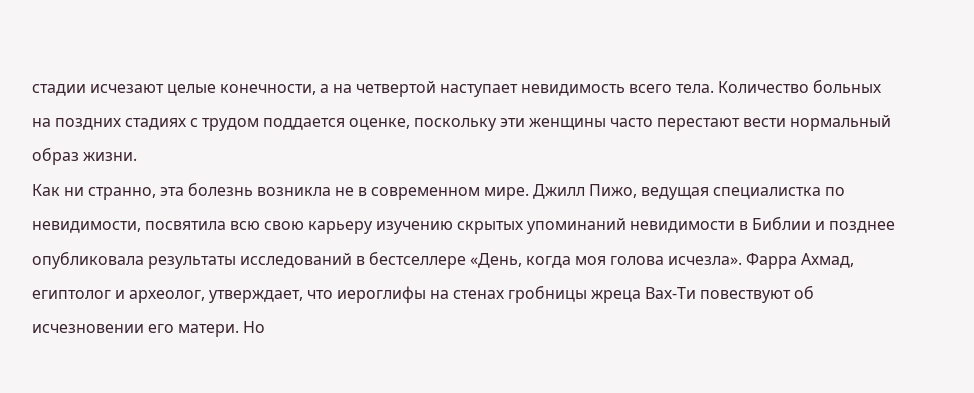стадии исчезают целые конечности, а на четвертой наступает невидимость всего тела. Количество больных на поздних стадиях с трудом поддается оценке, поскольку эти женщины часто перестают вести нормальный образ жизни.
Как ни странно, эта болезнь возникла не в современном мире. Джилл Пижо, ведущая специалистка по невидимости, посвятила всю свою карьеру изучению скрытых упоминаний невидимости в Библии и позднее опубликовала результаты исследований в бестселлере «День, когда моя голова исчезла». Фарра Ахмад, египтолог и археолог, утверждает, что иероглифы на стенах гробницы жреца Вах-Ти повествуют об исчезновении его матери. Но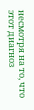несмотря на то, что этот диагноз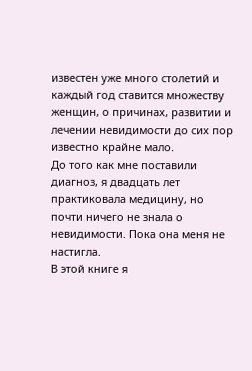известен уже много столетий и каждый год ставится множеству женщин, о причинах, развитии и лечении невидимости до сих пор известно крайне мало.
До того как мне поставили диагноз, я двадцать лет практиковала медицину, но почти ничего не знала о невидимости. Пока она меня не настигла.
В этой книге я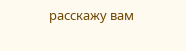расскажу вам